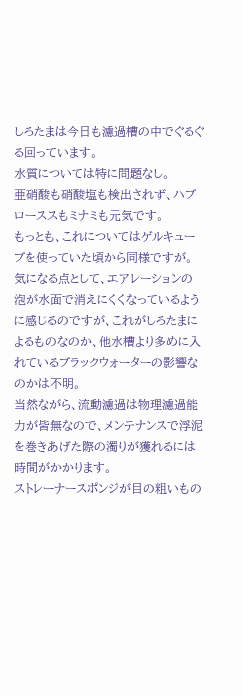しろたまは今日も濾過槽の中でぐるぐる回っています。
水質については特に問題なし。
亜硝酸も硝酸塩も検出されず、ハブローススもミナミも元気です。
もっとも、これについてはゲルキューブを使っていた頃から同様ですが。
気になる点として、エアレーションの泡が水面で消えにくくなっているように感じるのですが、これがしろたまによるものなのか、他水槽より多めに入れているブラックウォーターの影響なのかは不明。
当然ながら、流動濾過は物理濾過能力が皆無なので、メンテナンスで浮泥を巻きあげた際の濁りが獲れるには時間がかかります。
ストレーナースポンジが目の粗いもの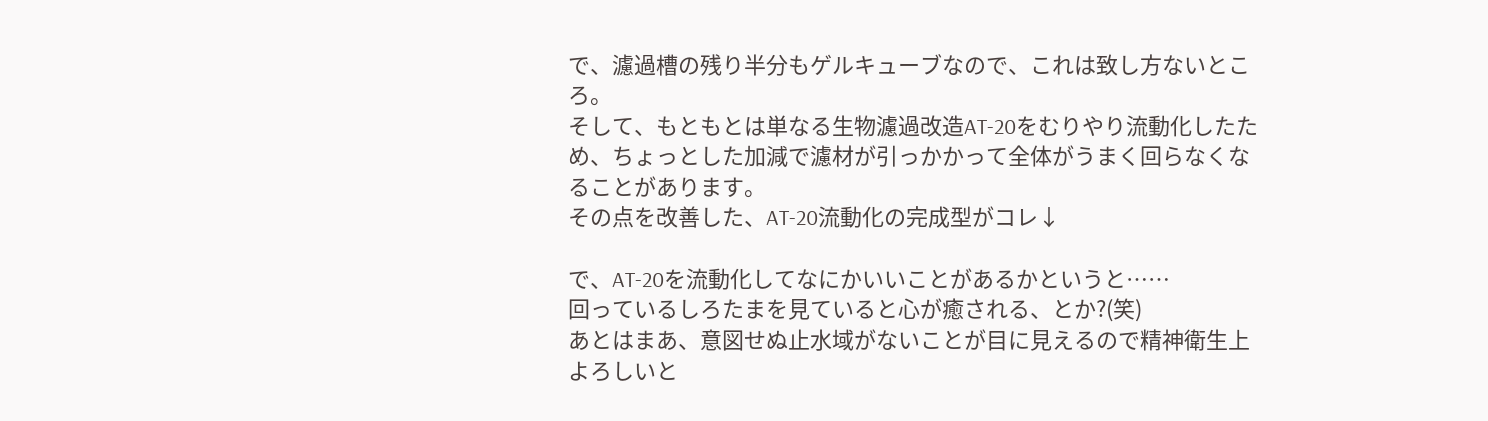で、濾過槽の残り半分もゲルキューブなので、これは致し方ないところ。
そして、もともとは単なる生物濾過改造AT-20をむりやり流動化したため、ちょっとした加減で濾材が引っかかって全体がうまく回らなくなることがあります。
その点を改善した、AT-20流動化の完成型がコレ↓

で、AT-20を流動化してなにかいいことがあるかというと……
回っているしろたまを見ていると心が癒される、とか?(笑)
あとはまあ、意図せぬ止水域がないことが目に見えるので精神衛生上よろしいと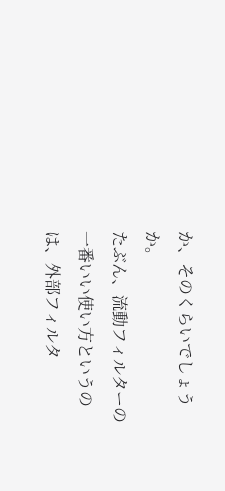か、そのくらいでしょうか。
たぶん、流動フィルターの一番いい使い方というのは、外部フィルタ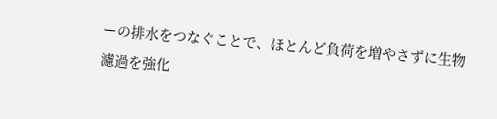ーの排水をつなぐことで、ほとんど負荷を増やさずに生物濾過を強化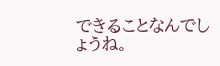できることなんでしょうね。